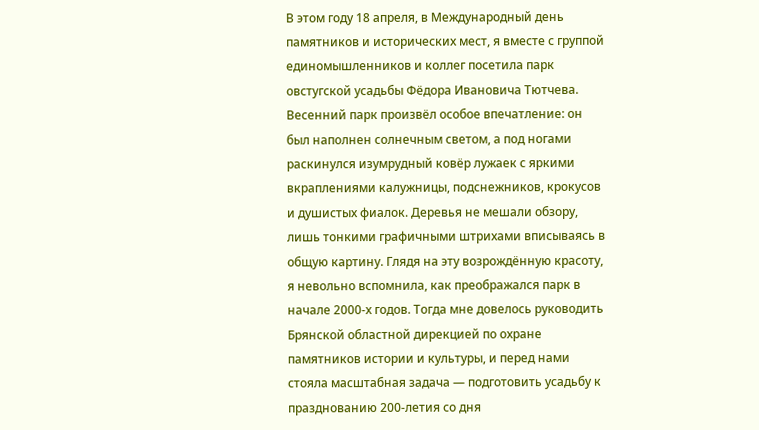В этом году 18 апреля, в Международный день памятников и исторических мест, я вместе с группой единомышленников и коллег посетила парк овстугской усадьбы Фёдора Ивановича Тютчева. Весенний парк произвёл особое впечатление: он был наполнен солнечным светом, а под ногами раскинулся изумрудный ковёр лужаек с яркими вкраплениями калужницы, подснежников, крокусов и душистых фиалок. Деревья не мешали обзору, лишь тонкими графичными штрихами вписываясь в общую картину. Глядя на эту возрождённую красоту, я невольно вспомнила, как преображался парк в начале 2000-х годов. Тогда мне довелось руководить Брянской областной дирекцией по охране памятников истории и культуры, и перед нами стояла масштабная задача — подготовить усадьбу к празднованию 200-летия со дня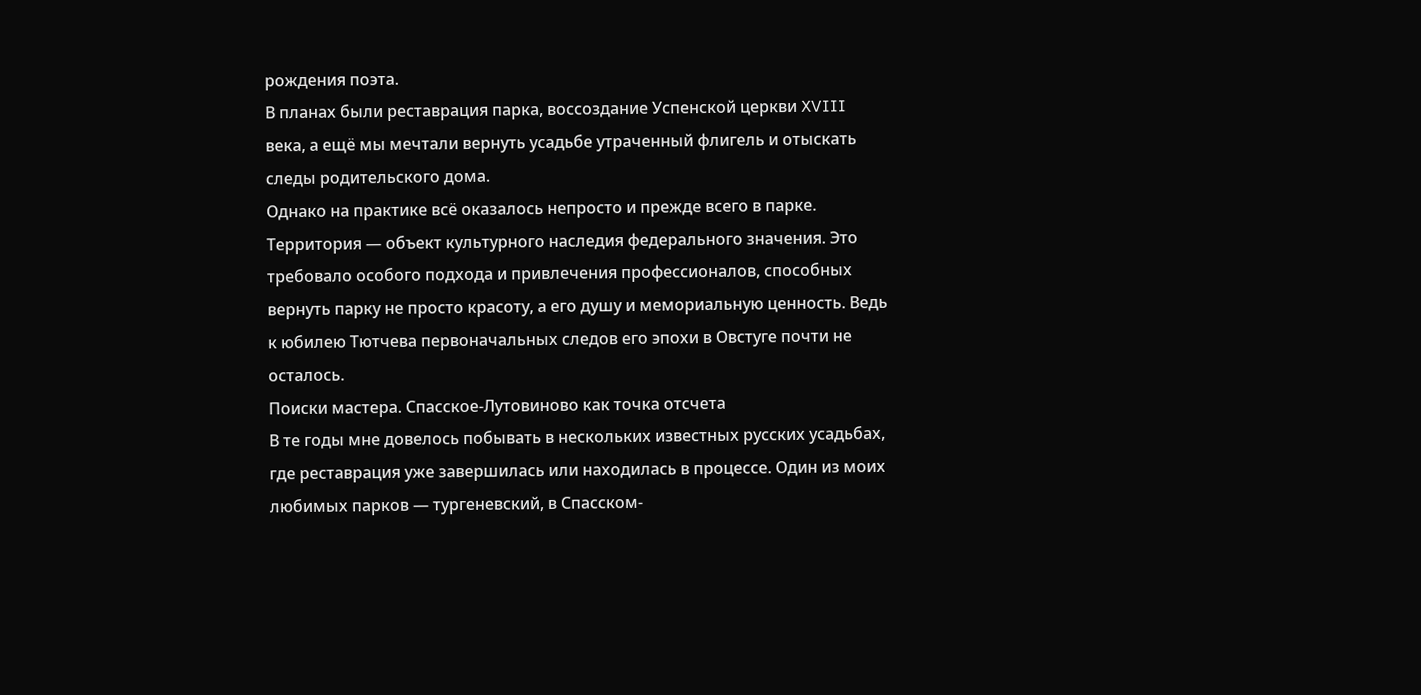рождения поэта.
В планах были реставрация парка, воссоздание Успенской церкви XVIII века, а ещё мы мечтали вернуть усадьбе утраченный флигель и отыскать следы родительского дома.
Однако на практике всё оказалось непросто и прежде всего в парке. Территория — объект культурного наследия федерального значения. Это требовало особого подхода и привлечения профессионалов, способных вернуть парку не просто красоту, а его душу и мемориальную ценность. Ведь к юбилею Тютчева первоначальных следов его эпохи в Овстуге почти не осталось.
Поиски мастера. Спасское-Лутовиново как точка отсчета
В те годы мне довелось побывать в нескольких известных русских усадьбах, где реставрация уже завершилась или находилась в процессе. Один из моих любимых парков — тургеневский, в Спасском-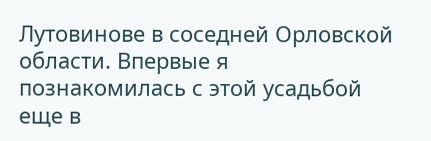Лутовинове в соседней Орловской области. Впервые я познакомилась с этой усадьбой еще в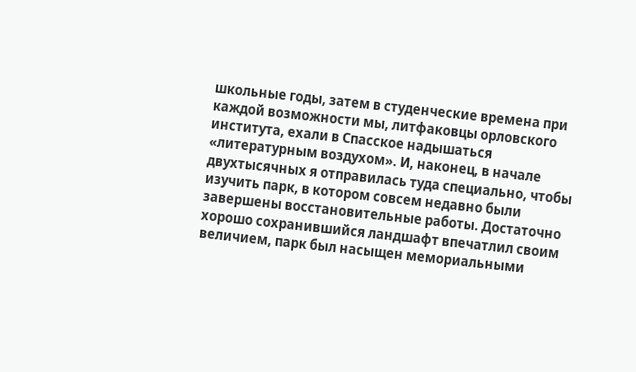школьные годы, затем в студенческие времена при каждой возможности мы, литфаковцы орловского института, ехали в Спасское надышаться «литературным воздухом». И, наконец, в начале двухтысячных я отправилась туда специально, чтобы изучить парк, в котором совсем недавно были завершены восстановительные работы. Достаточно хорошо сохранившийся ландшафт впечатлил своим величием, парк был насыщен мемориальными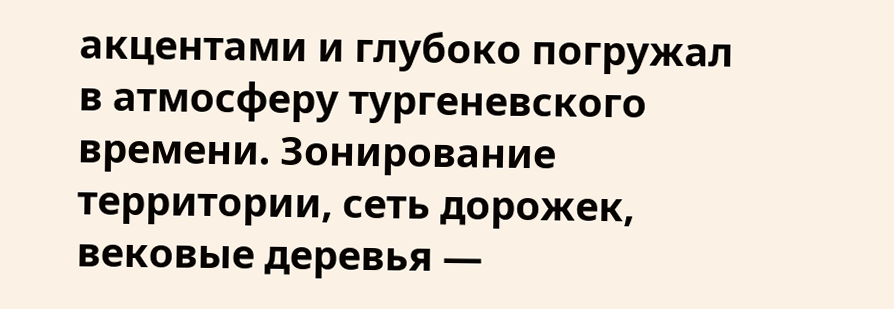акцентами и глубоко погружал в атмосферу тургеневского времени. Зонирование территории, сеть дорожек, вековые деревья —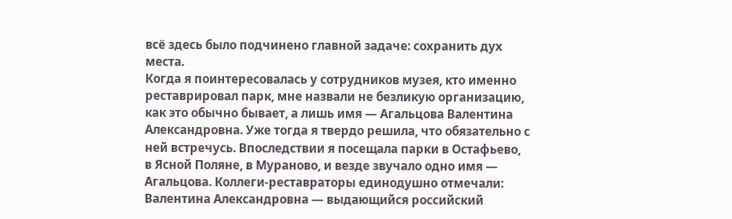всё здесь было подчинено главной задаче: сохранить дух места.
Когда я поинтересовалась у сотрудников музея, кто именно реставрировал парк, мне назвали не безликую организацию, как это обычно бывает, а лишь имя — Агальцова Валентина Александровна. Уже тогда я твердо решила, что обязательно с ней встречусь. Впоследствии я посещала парки в Остафьево, в Ясной Поляне, в Мураново, и везде звучало одно имя — Агальцова. Коллеги-реставраторы единодушно отмечали: Валентина Александровна — выдающийся российский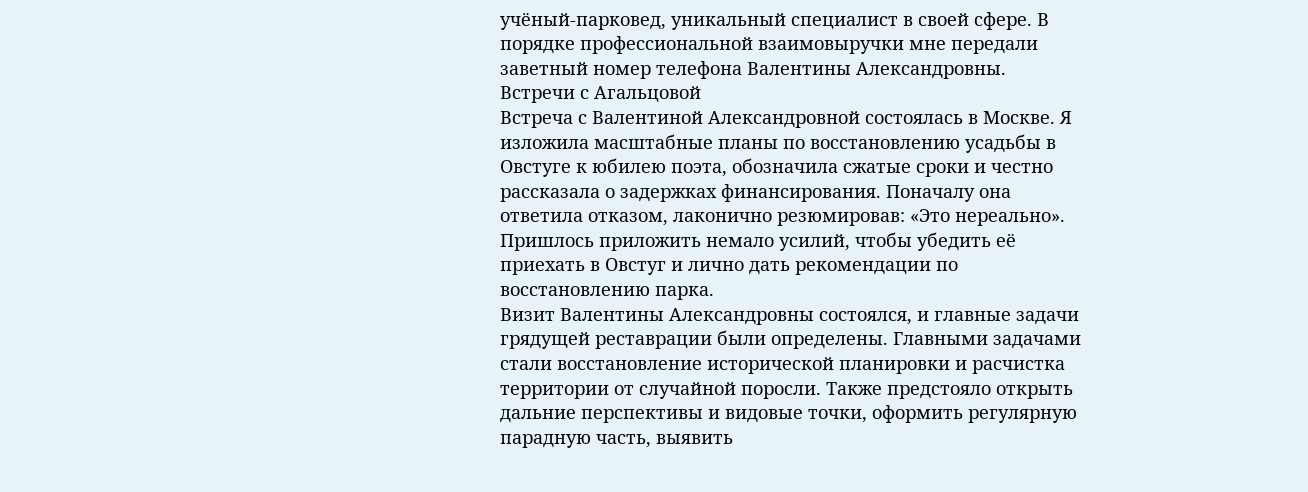учёный-парковед, уникальный специалист в своей сфере. В порядке профессиональной взаимовыручки мне передали заветный номер телефона Валентины Александровны.
Встречи с Агальцовой
Встреча с Валентиной Александровной состоялась в Москве. Я изложила масштабные планы по восстановлению усадьбы в Овстуге к юбилею поэта, обозначила сжатые сроки и честно рассказала о задержках финансирования. Поначалу она ответила отказом, лаконично резюмировав: «Это нереально». Пришлось приложить немало усилий, чтобы убедить её приехать в Овстуг и лично дать рекомендации по восстановлению парка.
Визит Валентины Александровны состоялся, и главные задачи грядущей реставрации были определены. Главными задачами стали восстановление исторической планировки и расчистка территории от случайной поросли. Также предстояло открыть дальние перспективы и видовые точки, оформить регулярную парадную часть, выявить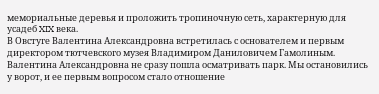мемориальные деревья и проложить тропиночную сеть, характерную для усадеб XIX века.
В Овстуге Валентина Александровна встретилась с основателем и первым директором тютчевского музея Владимиром Даниловичем Гамолиным.
Валентина Александровна не сразу пошла осматривать парк. Мы остановились у ворот, и ее первым вопросом стало отношение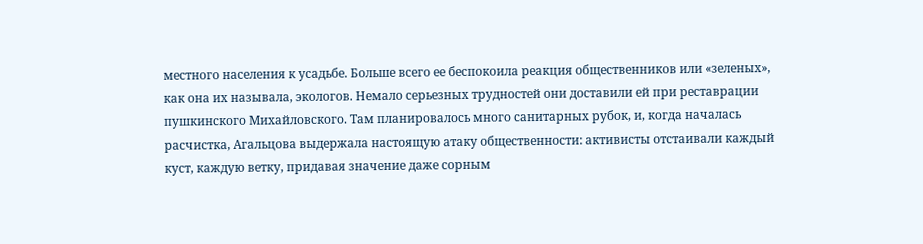местного населения к усадьбе. Больше всего ее беспокоила реакция общественников или «зеленых», как она их называла, экологов. Немало серьезных трудностей они доставили ей при реставрации пушкинского Михайловского. Там планировалось много санитарных рубок, и, когда началась расчистка, Агальцова выдержала настоящую атаку общественности: активисты отстаивали каждый куст, каждую ветку, придавая значение даже сорным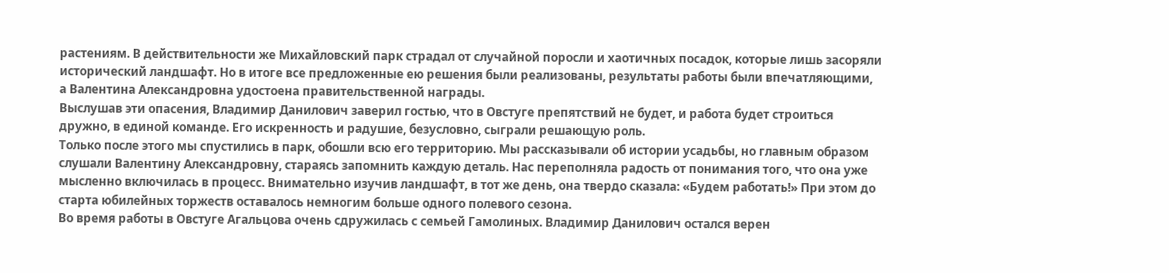растениям. В действительности же Михайловский парк страдал от случайной поросли и хаотичных посадок, которые лишь засоряли исторический ландшафт. Но в итоге все предложенные ею решения были реализованы, результаты работы были впечатляющими, а Валентина Александровна удостоена правительственной награды.
Выслушав эти опасения, Владимир Данилович заверил гостью, что в Овстуге препятствий не будет, и работа будет строиться дружно, в единой команде. Его искренность и радушие, безусловно, сыграли решающую роль.
Только после этого мы спустились в парк, обошли всю его территорию. Мы рассказывали об истории усадьбы, но главным образом слушали Валентину Александровну, стараясь запомнить каждую деталь. Нас переполняла радость от понимания того, что она уже мысленно включилась в процесс. Внимательно изучив ландшафт, в тот же день, она твердо сказала: «Будем работать!» При этом до старта юбилейных торжеств оставалось немногим больше одного полевого сезона.
Во время работы в Овстуге Агальцова очень сдружилась с семьей Гамолиных. Владимир Данилович остался верен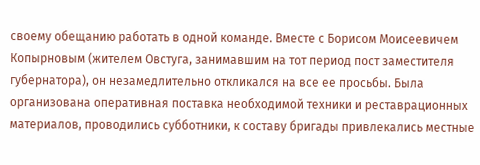своему обещанию работать в одной команде. Вместе с Борисом Моисеевичем Копырновым (жителем Овстуга, занимавшим на тот период пост заместителя губернатора), он незамедлительно откликался на все ее просьбы. Была организована оперативная поставка необходимой техники и реставрационных материалов, проводились субботники, к составу бригады привлекались местные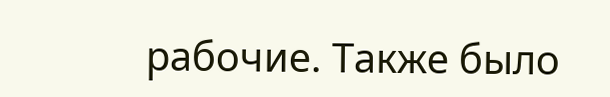рабочие. Также было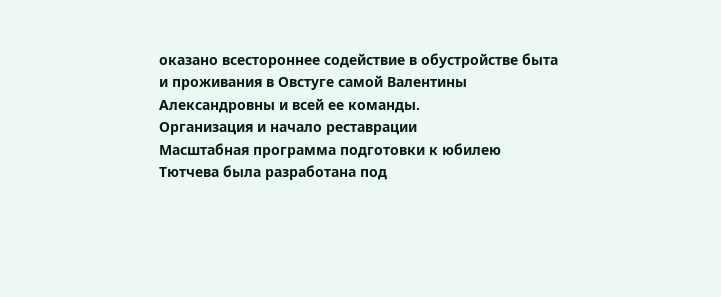оказано всестороннее содействие в обустройстве быта и проживания в Овстуге самой Валентины Александровны и всей ее команды.
Организация и начало реставрации
Масштабная программа подготовки к юбилею Тютчева была разработана под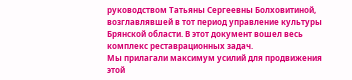руководством Татьяны Сергеевны Болховитиной, возглавлявшей в тот период управление культуры Брянской области. В этот документ вошел весь комплекс реставрационных задач.
Мы прилагали максимум усилий для продвижения этой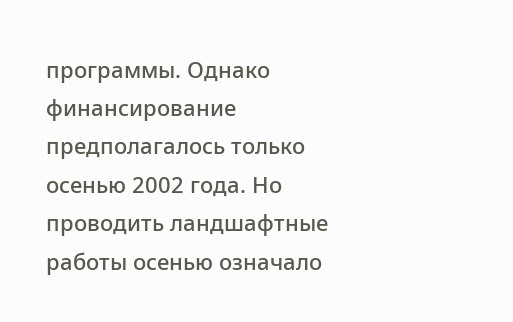программы. Однако финансирование предполагалось только осенью 2002 года. Но проводить ландшафтные работы осенью означало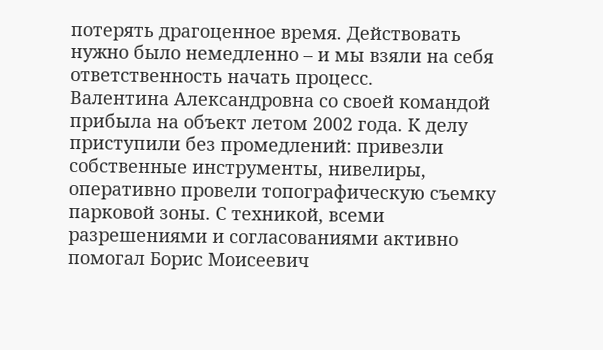потерять драгоценное время. Действовать нужно было немедленно – и мы взяли на себя ответственность начать процесс.
Валентина Александровна со своей командой прибыла на объект летом 2002 года. К делу приступили без промедлений: привезли собственные инструменты, нивелиры, оперативно провели топографическую съемку парковой зоны. С техникой, всеми разрешениями и согласованиями активно помогал Борис Моисеевич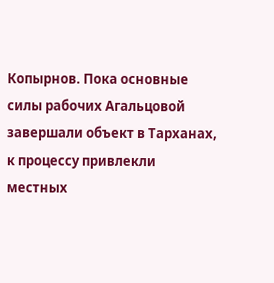Копырнов. Пока основные силы рабочих Агальцовой завершали объект в Тарханах, к процессу привлекли местных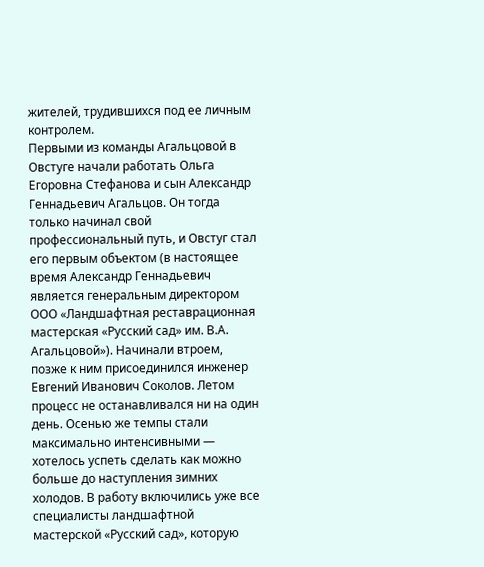жителей, трудившихся под ее личным контролем.
Первыми из команды Агальцовой в Овстуге начали работать Ольга Егоровна Стефанова и сын Александр Геннадьевич Агальцов. Он тогда только начинал свой профессиональный путь, и Овстуг стал его первым объектом (в настоящее время Александр Геннадьевич является генеральным директором ООО «Ландшафтная реставрационная мастерская «Русский сад» им. В.А. Агальцовой»). Начинали втроем, позже к ним присоединился инженер Евгений Иванович Соколов. Летом процесс не останавливался ни на один день. Осенью же темпы стали максимально интенсивными — хотелось успеть сделать как можно больше до наступления зимних холодов. В работу включились уже все специалисты ландшафтной мастерской «Русский сад», которую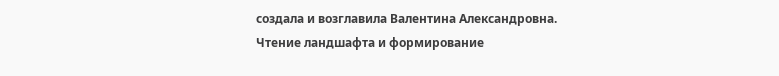создала и возглавила Валентина Александровна.
Чтение ландшафта и формирование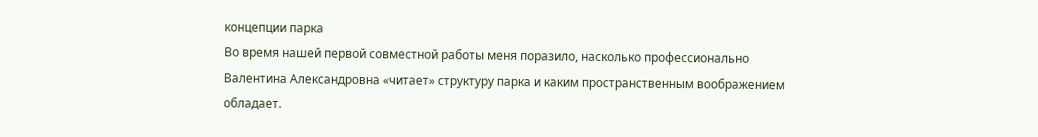концепции парка
Во время нашей первой совместной работы меня поразило, насколько профессионально Валентина Александровна «читает» структуру парка и каким пространственным воображением обладает.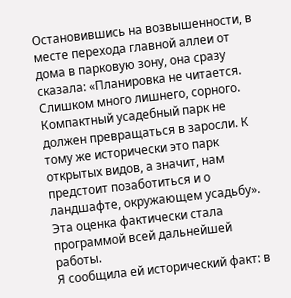Остановившись на возвышенности, в месте перехода главной аллеи от дома в парковую зону, она сразу сказала: «Планировка не читается. Слишком много лишнего, сорного. Компактный усадебный парк не должен превращаться в заросли. К тому же исторически это парк открытых видов, а значит, нам предстоит позаботиться и о ландшафте, окружающем усадьбу». Эта оценка фактически стала программой всей дальнейшей работы.
Я сообщила ей исторический факт: в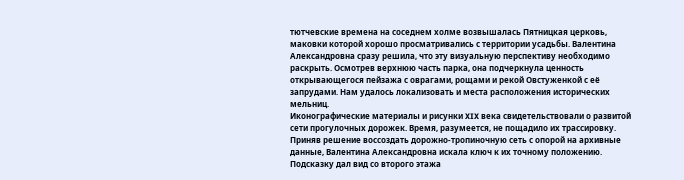тютчевские времена на соседнем холме возвышалась Пятницкая церковь, маковки которой хорошо просматривались с территории усадьбы. Валентина Александровна сразу решила, что эту визуальную перспективу необходимо раскрыть. Осмотрев верхнюю часть парка, она подчеркнула ценность открывающегося пейзажа с оврагами, рощами и рекой Овстуженкой с её запрудами. Нам удалось локализовать и места расположения исторических мельниц.
Иконографические материалы и рисунки XIX века свидетельствовали о развитой сети прогулочных дорожек. Время, разумеется, не пощадило их трассировку. Приняв решение воссоздать дорожно-тропиночную сеть с опорой на архивные данные, Валентина Александровна искала ключ к их точному положению. Подсказку дал вид со второго этажа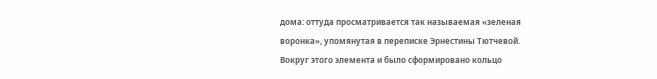дома: оттуда просматривается так называемая «зеленая воронка», упомянутая в переписке Эрнестины Тютчевой. Вокруг этого элемента и было сформировано кольцо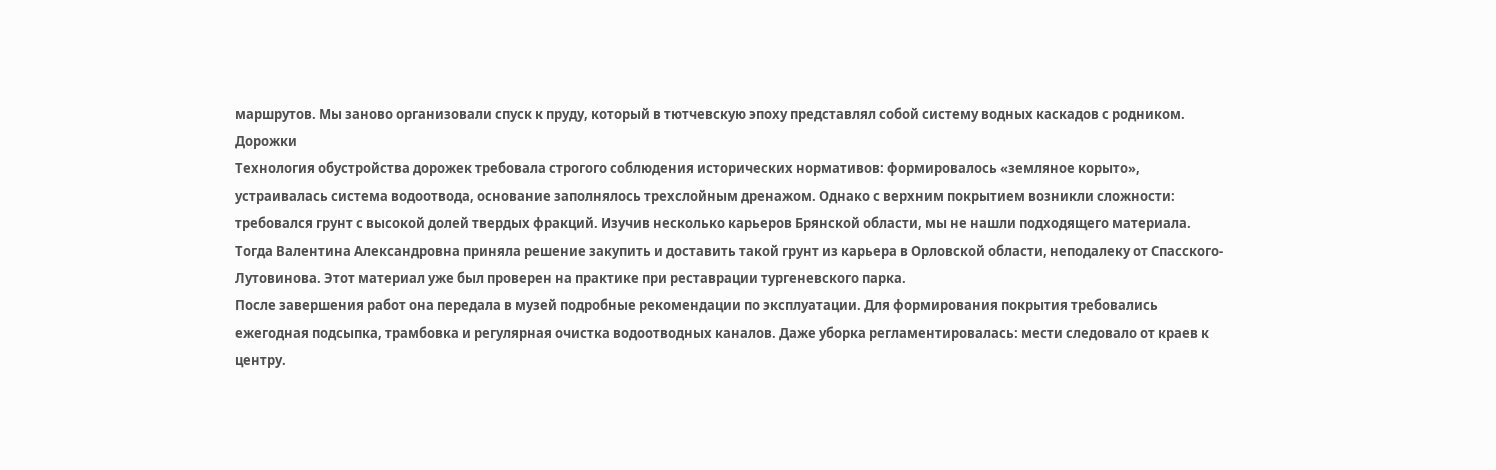маршрутов. Мы заново организовали спуск к пруду, который в тютчевскую эпоху представлял собой систему водных каскадов с родником.
Дорожки
Технология обустройства дорожек требовала строгого соблюдения исторических нормативов: формировалось «земляное корыто», устраивалась система водоотвода, основание заполнялось трехслойным дренажом. Однако с верхним покрытием возникли сложности: требовался грунт с высокой долей твердых фракций. Изучив несколько карьеров Брянской области, мы не нашли подходящего материала. Тогда Валентина Александровна приняла решение закупить и доставить такой грунт из карьера в Орловской области, неподалеку от Спасского-Лутовинова. Этот материал уже был проверен на практике при реставрации тургеневского парка.
После завершения работ она передала в музей подробные рекомендации по эксплуатации. Для формирования покрытия требовались ежегодная подсыпка, трамбовка и регулярная очистка водоотводных каналов. Даже уборка регламентировалась: мести следовало от краев к центру.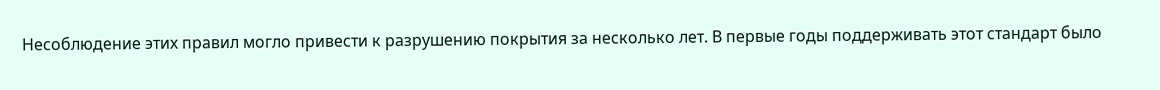Несоблюдение этих правил могло привести к разрушению покрытия за несколько лет. В первые годы поддерживать этот стандарт было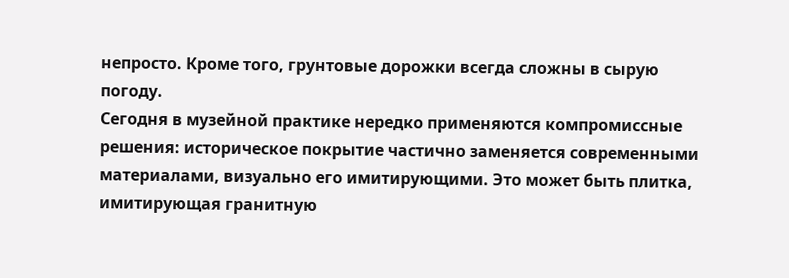непросто. Кроме того, грунтовые дорожки всегда сложны в сырую погоду.
Сегодня в музейной практике нередко применяются компромиссные решения: историческое покрытие частично заменяется современными материалами, визуально его имитирующими. Это может быть плитка, имитирующая гранитную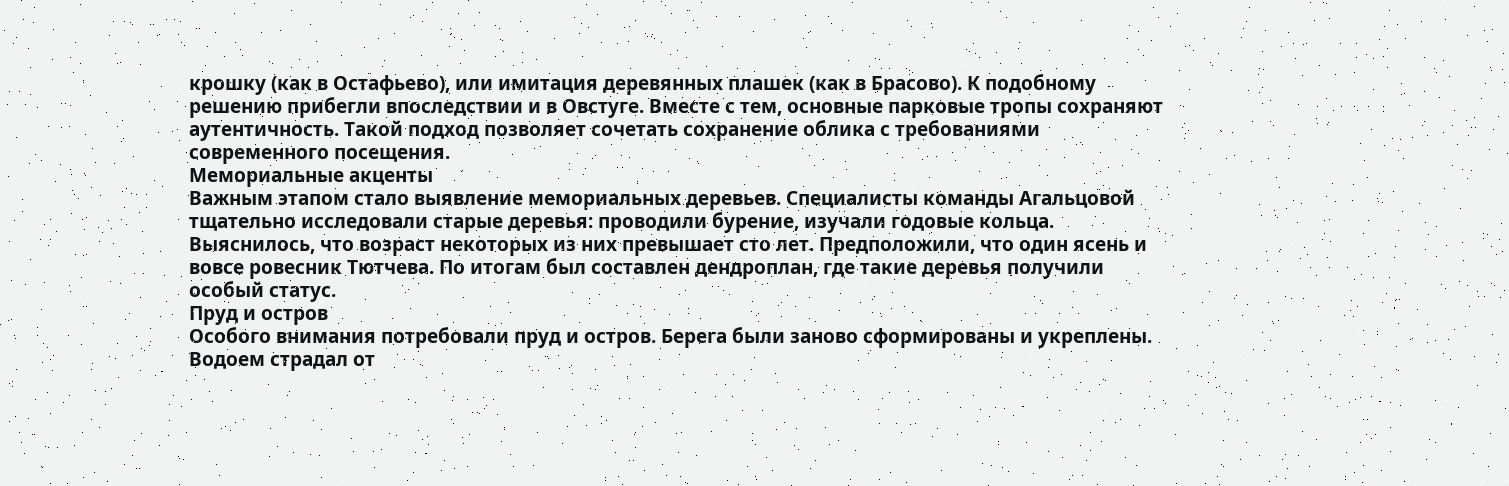крошку (как в Остафьево), или имитация деревянных плашек (как в Брасово). К подобному решению прибегли впоследствии и в Овстуге. Вместе с тем, основные парковые тропы сохраняют аутентичность. Такой подход позволяет сочетать сохранение облика с требованиями современного посещения.
Мемориальные акценты
Важным этапом стало выявление мемориальных деревьев. Специалисты команды Агальцовой тщательно исследовали старые деревья: проводили бурение, изучали годовые кольца. Выяснилось, что возраст некоторых из них превышает сто лет. Предположили, что один ясень и вовсе ровесник Тютчева. По итогам был составлен дендроплан, где такие деревья получили особый статус.
Пруд и остров
Особого внимания потребовали пруд и остров. Берега были заново сформированы и укреплены. Водоем страдал от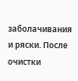заболачивания и ряски. После очистки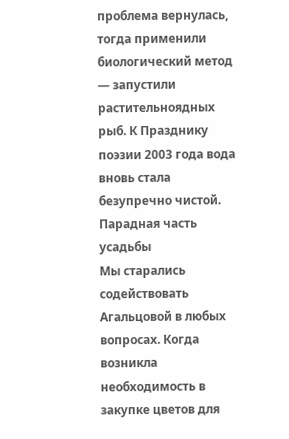проблема вернулась, тогда применили биологический метод — запустили растительноядных рыб. К Празднику поэзии 2003 года вода вновь стала безупречно чистой.
Парадная часть усадьбы
Мы старались содействовать Агальцовой в любых вопросах. Когда возникла необходимость в закупке цветов для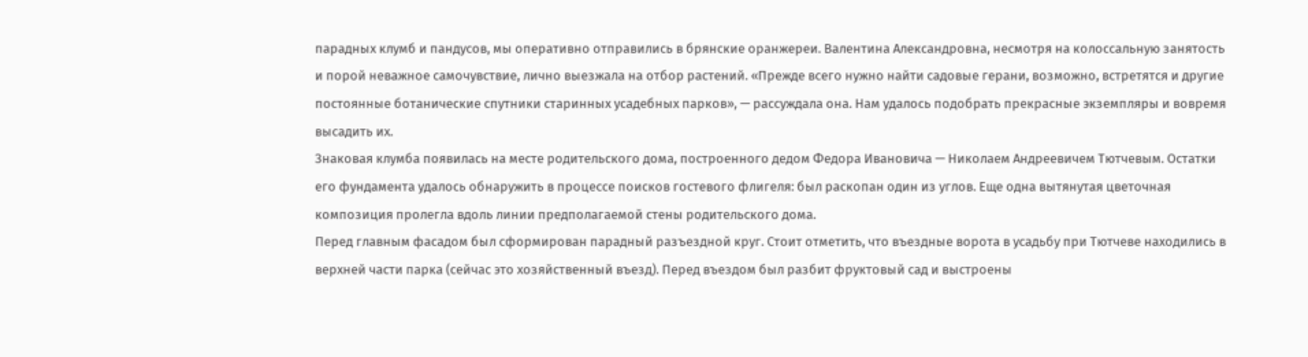парадных клумб и пандусов, мы оперативно отправились в брянские оранжереи. Валентина Александровна, несмотря на колоссальную занятость и порой неважное самочувствие, лично выезжала на отбор растений. «Прежде всего нужно найти садовые герани, возможно, встретятся и другие постоянные ботанические спутники старинных усадебных парков», — рассуждала она. Нам удалось подобрать прекрасные экземпляры и вовремя высадить их.
Знаковая клумба появилась на месте родительского дома, построенного дедом Федора Ивановича — Николаем Андреевичем Тютчевым. Остатки его фундамента удалось обнаружить в процессе поисков гостевого флигеля: был раскопан один из углов. Еще одна вытянутая цветочная композиция пролегла вдоль линии предполагаемой стены родительского дома.
Перед главным фасадом был сформирован парадный разъездной круг. Стоит отметить, что въездные ворота в усадьбу при Тютчеве находились в верхней части парка (сейчас это хозяйственный въезд). Перед въездом был разбит фруктовый сад и выстроены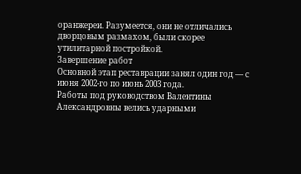оранжереи. Разумеется, они не отличались дворцовым размахом, были скорее утилитарной постройкой.
Завершение работ
Основной этап реставрации занял один год — с июня 2002-го по июнь 2003 года.
Работы под руководством Валентины Александровны велись ударными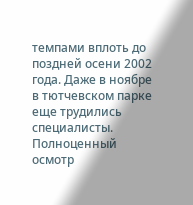темпами вплоть до поздней осени 2002 года. Даже в ноябре в тютчевском парке еще трудились специалисты. Полноценный осмотр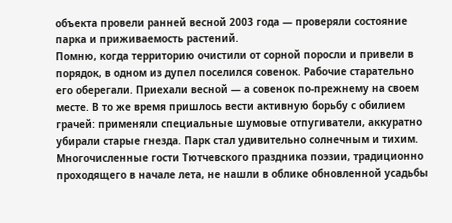объекта провели ранней весной 2003 года — проверяли состояние парка и приживаемость растений.
Помню, когда территорию очистили от сорной поросли и привели в порядок, в одном из дупел поселился совенок. Рабочие старательно его оберегали. Приехали весной — а совенок по-прежнему на своем месте. В то же время пришлось вести активную борьбу с обилием грачей: применяли специальные шумовые отпугиватели, аккуратно убирали старые гнезда. Парк стал удивительно солнечным и тихим.
Многочисленные гости Тютчевского праздника поэзии, традиционно проходящего в начале лета, не нашли в облике обновленной усадьбы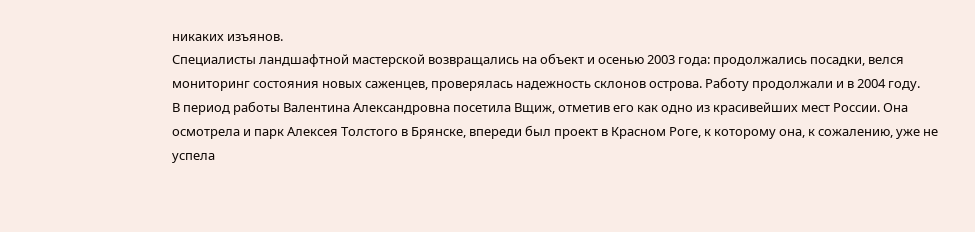никаких изъянов.
Специалисты ландшафтной мастерской возвращались на объект и осенью 2003 года: продолжались посадки, велся мониторинг состояния новых саженцев, проверялась надежность склонов острова. Работу продолжали и в 2004 году.
В период работы Валентина Александровна посетила Вщиж, отметив его как одно из красивейших мест России. Она осмотрела и парк Алексея Толстого в Брянске, впереди был проект в Красном Роге, к которому она, к сожалению, уже не успела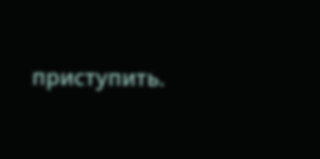приступить.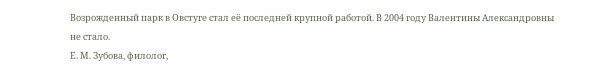Возрожденный парк в Овстуге стал её последней крупной работой. В 2004 году Валентины Александровны не стало.
Е. М. Зубова, филолог,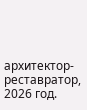архитектор-реставратор, 2026 год.